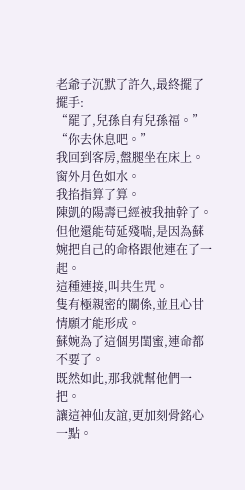老爺子沉默了許久,最終擺了擺手:
“罷了,兒孫自有兒孫福。”
“你去休息吧。”
我回到客房,盤腿坐在床上。
窗外月色如水。
我掐指算了算。
陳凱的陽壽已經被我抽幹了。
但他還能苟延殘喘,是因為蘇婉把自己的命格跟他連在了一起。
這種連接,叫共生咒。
隻有極親密的關係,並且心甘情願才能形成。
蘇婉為了這個男閨蜜,連命都不要了。
既然如此,那我就幫他們一把。
讓這神仙友誼,更加刻骨銘心一點。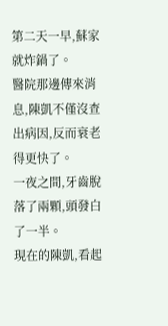第二天一早,蘇家就炸鍋了。
醫院那邊傳來消息,陳凱不僅沒查出病因,反而衰老得更快了。
一夜之間,牙齒脫落了兩顆,頭發白了一半。
現在的陳凱,看起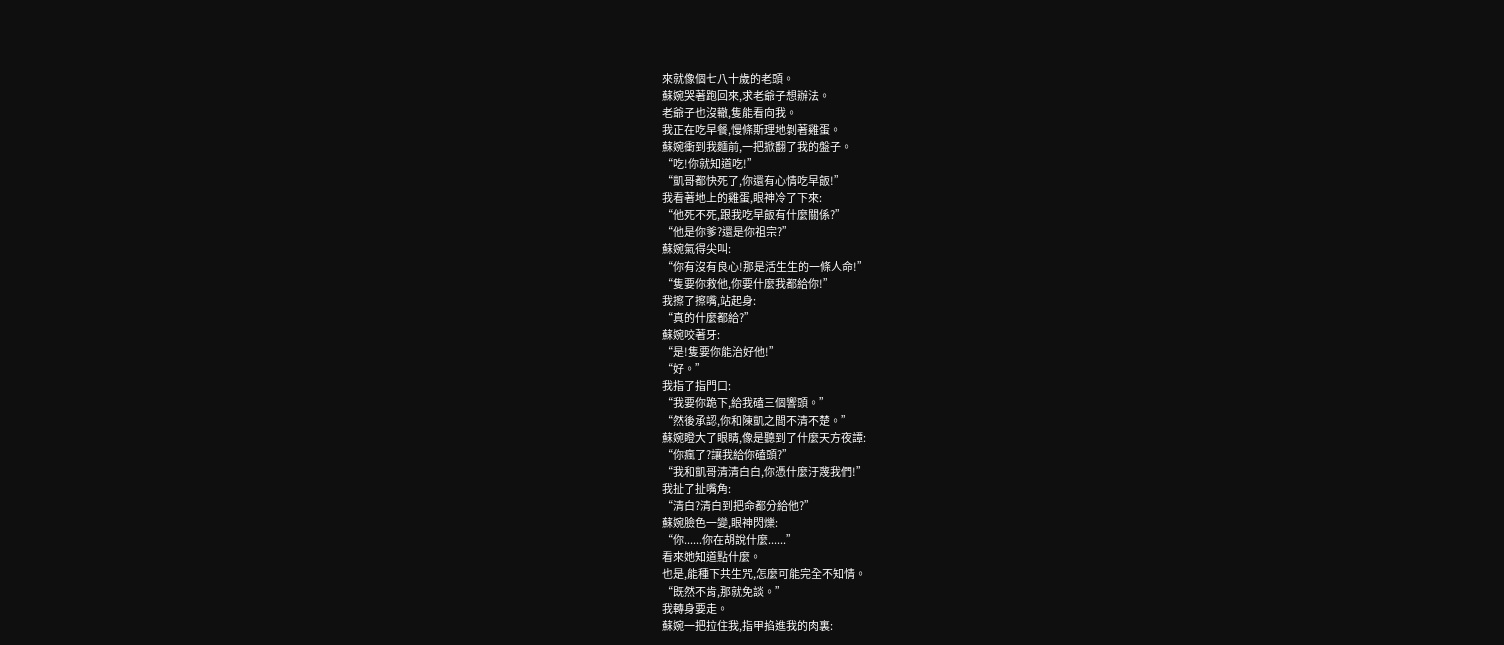來就像個七八十歲的老頭。
蘇婉哭著跑回來,求老爺子想辦法。
老爺子也沒轍,隻能看向我。
我正在吃早餐,慢條斯理地剝著雞蛋。
蘇婉衝到我麵前,一把掀翻了我的盤子。
“吃!你就知道吃!”
“凱哥都快死了,你還有心情吃早飯!”
我看著地上的雞蛋,眼神冷了下來:
“他死不死,跟我吃早飯有什麼關係?”
“他是你爹?還是你祖宗?”
蘇婉氣得尖叫:
“你有沒有良心!那是活生生的一條人命!”
“隻要你救他,你要什麼我都給你!”
我擦了擦嘴,站起身:
“真的什麼都給?”
蘇婉咬著牙:
“是!隻要你能治好他!”
“好。”
我指了指門口:
“我要你跪下,給我磕三個響頭。”
“然後承認,你和陳凱之間不清不楚。”
蘇婉瞪大了眼睛,像是聽到了什麼天方夜譚:
“你瘋了?讓我給你磕頭?”
“我和凱哥清清白白,你憑什麼汙蔑我們!”
我扯了扯嘴角:
“清白?清白到把命都分給他?”
蘇婉臉色一變,眼神閃爍:
“你......你在胡說什麼......”
看來她知道點什麼。
也是,能種下共生咒,怎麼可能完全不知情。
“既然不肯,那就免談。”
我轉身要走。
蘇婉一把拉住我,指甲掐進我的肉裏: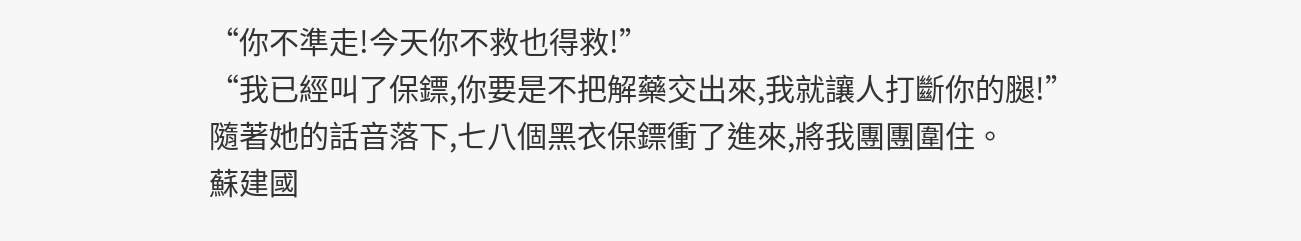“你不準走!今天你不救也得救!”
“我已經叫了保鏢,你要是不把解藥交出來,我就讓人打斷你的腿!”
隨著她的話音落下,七八個黑衣保鏢衝了進來,將我團團圍住。
蘇建國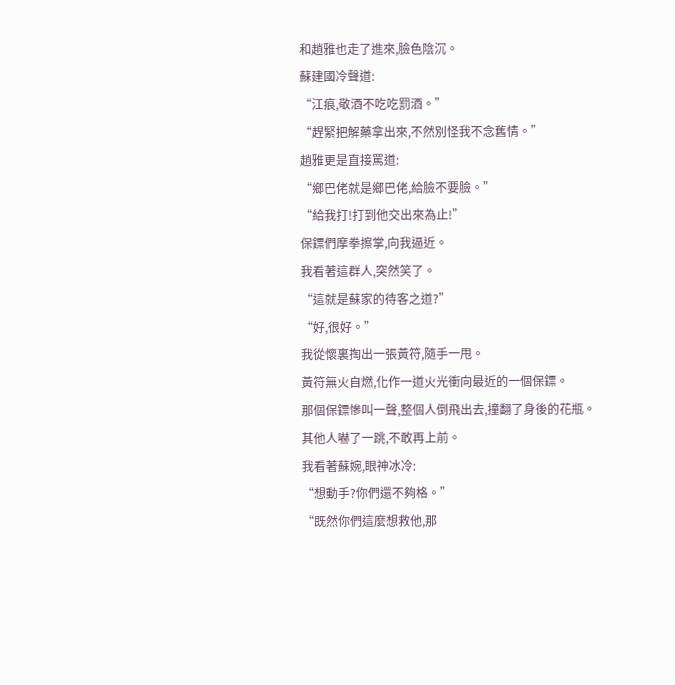和趙雅也走了進來,臉色陰沉。
蘇建國冷聲道:
“江痕,敬酒不吃吃罰酒。”
“趕緊把解藥拿出來,不然別怪我不念舊情。”
趙雅更是直接罵道:
“鄉巴佬就是鄉巴佬,給臉不要臉。”
“給我打!打到他交出來為止!”
保鏢們摩拳擦掌,向我逼近。
我看著這群人,突然笑了。
“這就是蘇家的待客之道?”
“好,很好。”
我從懷裏掏出一張黃符,隨手一甩。
黃符無火自燃,化作一道火光衝向最近的一個保鏢。
那個保鏢慘叫一聲,整個人倒飛出去,撞翻了身後的花瓶。
其他人嚇了一跳,不敢再上前。
我看著蘇婉,眼神冰冷:
“想動手?你們還不夠格。”
“既然你們這麼想救他,那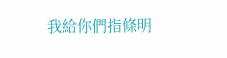我給你們指條明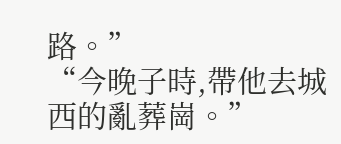路。”
“今晚子時,帶他去城西的亂葬崗。”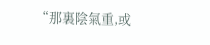“那裏陰氣重,或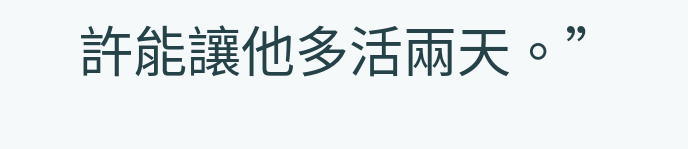許能讓他多活兩天。”